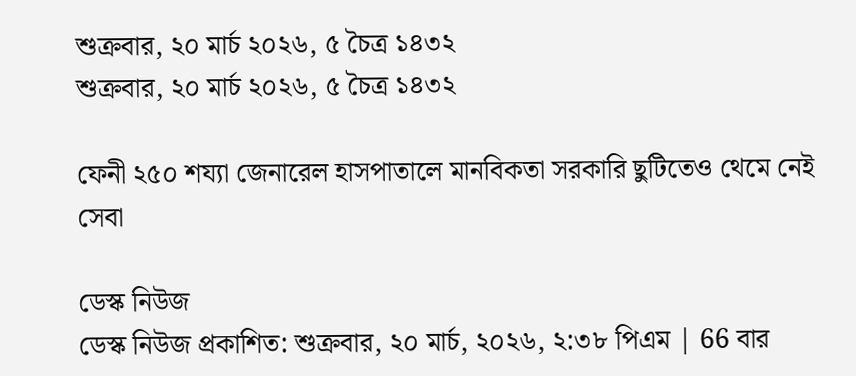শুক্রবার, ২০ মার্চ ২০২৬, ৫ চৈত্র ১৪৩২
শুক্রবার, ২০ মার্চ ২০২৬, ৫ চৈত্র ১৪৩২

ফেনী ২৫০ শয্যা জেনারেল হাসপাতালে মানবিকতা সরকারি ছুটিতেও থেমে নেই সেবা

ডেস্ক নিউজ
ডেস্ক নিউজ প্রকাশিত: শুক্রবার, ২০ মার্চ, ২০২৬, ২:৩৮ পিএম | 66 বার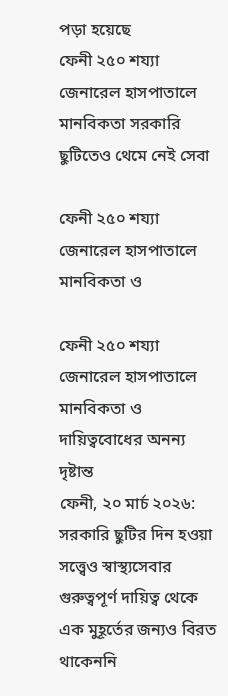পড়া হয়েছে
ফেনী ২৫০ শয্যা জেনারেল হাসপাতালে মানবিকতা সরকারি ছুটিতেও থেমে নেই সেবা

ফেনী ২৫০ শয্যা জেনারেল হাসপাতালে মানবিকতা ও

ফেনী ২৫০ শয্যা জেনারেল হাসপাতালে মানবিকতা ও দায়িত্ববোধের অনন্য দৃষ্টান্ত
ফেনী, ২০ মার্চ ২০২৬:
সরকারি ছুটির দিন হওয়া সত্ত্বেও স্বাস্থ্যসেবার গুরুত্বপূর্ণ দায়িত্ব থেকে এক মুহূর্তের জন্যও বিরত থাকেননি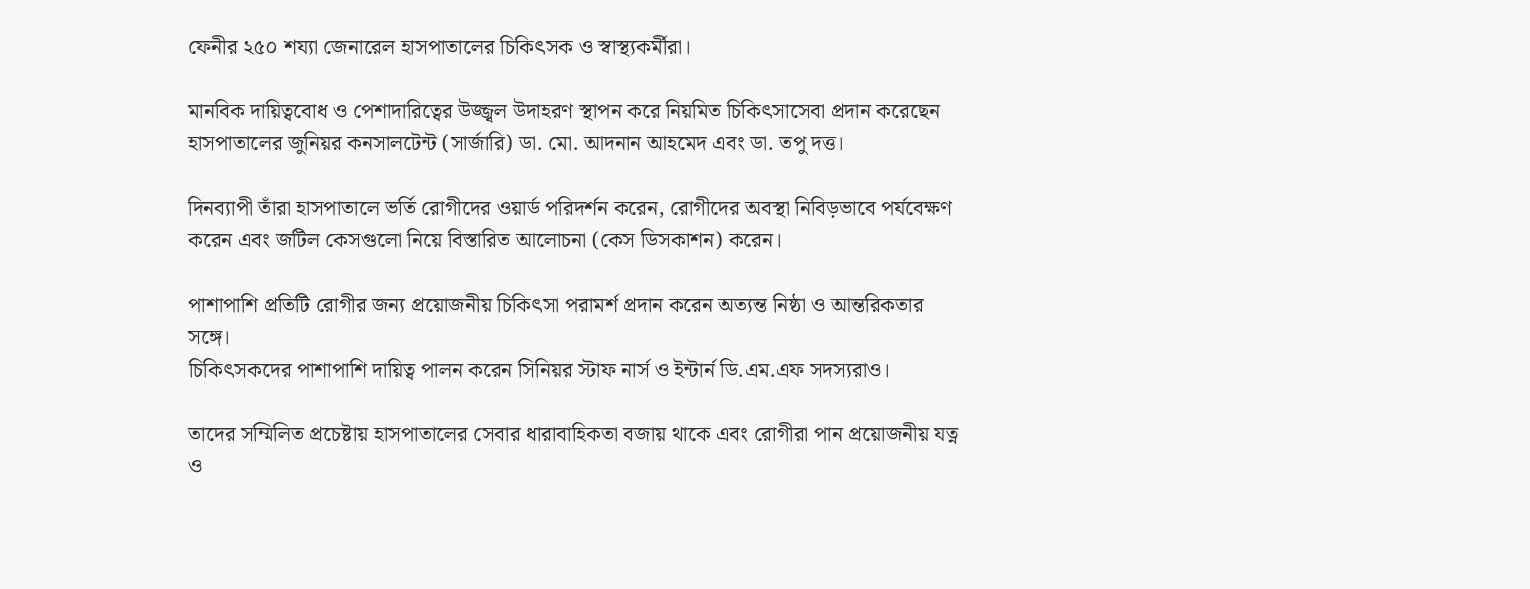ফেনীর ২৫০ শয্যা জেনারেল হাসপাতালের চিকিৎসক ও স্বাস্থ্যকর্মীরা।

মানবিক দায়িত্ববোধ ও পেশাদারিত্বের উজ্জ্বল উদাহরণ স্থাপন করে নিয়মিত চিকিৎসাসেবা প্রদান করেছেন হাসপাতালের জুনিয়র কনসালটেন্ট (সার্জারি) ডা. মো. আদনান আহমেদ এবং ডা. তপু দত্ত।

দিনব্যাপী তাঁরা হাসপাতালে ভর্তি রোগীদের ওয়ার্ড পরিদর্শন করেন, রোগীদের অবস্থা নিবিড়ভাবে পর্যবেক্ষণ করেন এবং জটিল কেসগুলো নিয়ে বিস্তারিত আলোচনা (কেস ডিসকাশন) করেন।

পাশাপাশি প্রতিটি রোগীর জন্য প্রয়োজনীয় চিকিৎসা পরামর্শ প্রদান করেন অত্যন্ত নিষ্ঠা ও আন্তরিকতার সঙ্গে।
চিকিৎসকদের পাশাপাশি দায়িত্ব পালন করেন সিনিয়র স্টাফ নার্স ও ইন্টার্ন ডি.এম.এফ সদস্যরাও।

তাদের সম্মিলিত প্রচেষ্টায় হাসপাতালের সেবার ধারাবাহিকতা বজায় থাকে এবং রোগীরা পান প্রয়োজনীয় যত্ন ও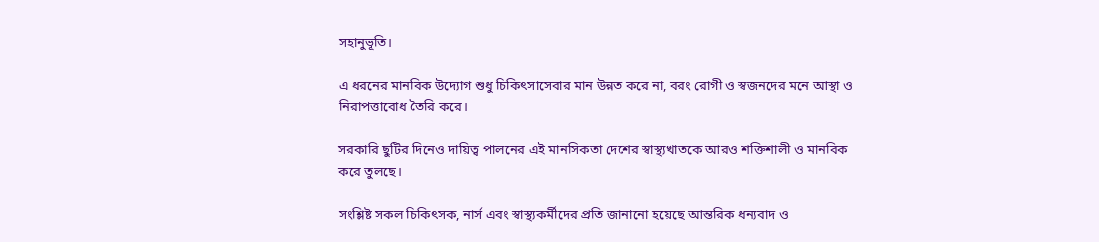সহানুভূতি।

এ ধরনের মানবিক উদ্যোগ শুধু চিকিৎসাসেবার মান উন্নত করে না, বরং রোগী ও স্বজনদের মনে আস্থা ও নিরাপত্তাবোধ তৈরি করে।

সরকারি ছুটির দিনেও দায়িত্ব পালনের এই মানসিকতা দেশের স্বাস্থ্যখাতকে আরও শক্তিশালী ও মানবিক করে তুলছে।

সংশ্লিষ্ট সকল চিকিৎসক, নার্স এবং স্বাস্থ্যকর্মীদের প্রতি জানানো হয়েছে আন্তরিক ধন্যবাদ ও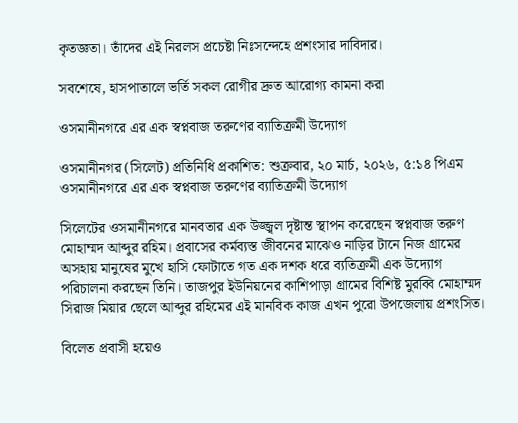কৃতজ্ঞতা। তাঁদের এই নিরলস প্রচেষ্টা নিঃসন্দেহে প্রশংসার দাবিদার।

সবশেষে, হাসপাতালে ভর্তি সকল রোগীর দ্রুত আরোগ্য কামনা করা

ওসমানীনগরে এর এক স্বপ্নবাজ তরুণের ব্যাতিক্রমী উদ্যোগ

ওসমানীনগর (সিলেট) প্রতিনিধি প্রকাশিত: শুক্রবার, ২০ মার্চ, ২০২৬, ৫:১৪ পিএম
ওসমানীনগরে এর এক স্বপ্নবাজ তরুণের ব্যাতিক্রমী উদ্যোগ

সিলেটের ওসমানীনগরে মানবতার এক উজ্জ্বল দৃষ্টান্ত স্থাপন করেছেন স্বপ্নবাজ তরুণ মোহাম্মদ আব্দুর রহিম। প্রবাসের কর্মব্যস্ত জীবনের মাঝেও নাড়ির টানে নিজ গ্রামের অসহায় মানুষের মুখে হাসি ফোটাতে গত এক দশক ধরে ব্যতিক্রমী এক উদ্যোগ পরিচালনা করছেন তিনি। তাজপুর ইউনিয়নের কাশিপাড়া গ্রামের বিশিষ্ট মুরব্বি মোহাম্মদ সিরাজ মিয়ার ছেলে আব্দুর রহিমের এই মানবিক কাজ এখন পুরো উপজেলায় প্রশংসিত।

বিলেত প্রবাসী হয়েও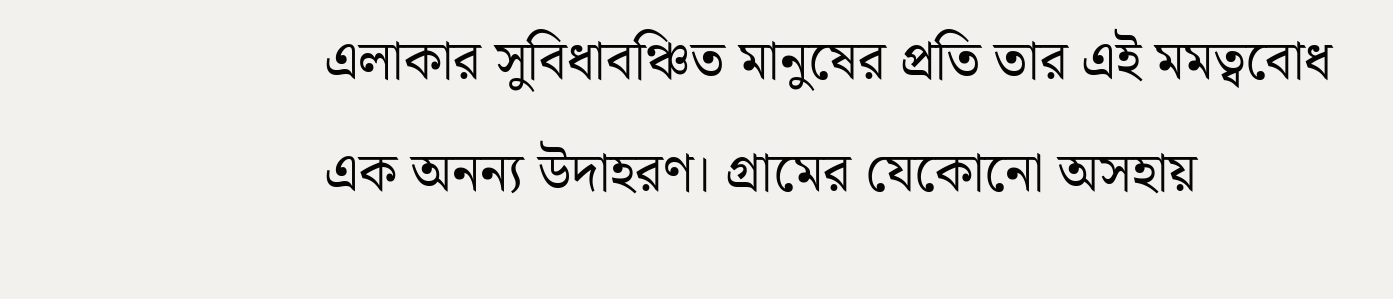এলাকার সুবিধাবঞ্চিত মানুষের প্রতি তার এই মমত্ববোধ এক অনন্য উদাহরণ। গ্রামের যেকোনো অসহায়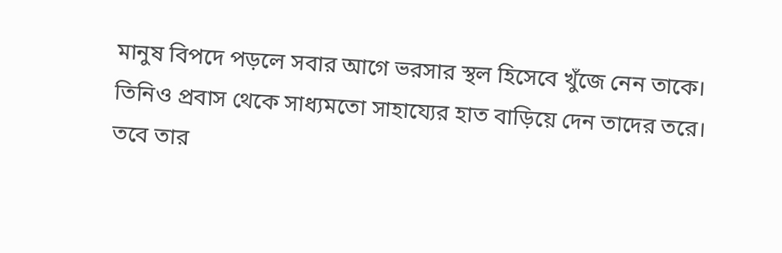মানুষ বিপদে পড়লে সবার আগে ভরসার স্থল হিসেবে খুঁজে নেন তাকে। তিনিও প্রবাস থেকে সাধ্যমতো সাহায্যের হাত বাড়িয়ে দেন তাদের তরে।
তবে তার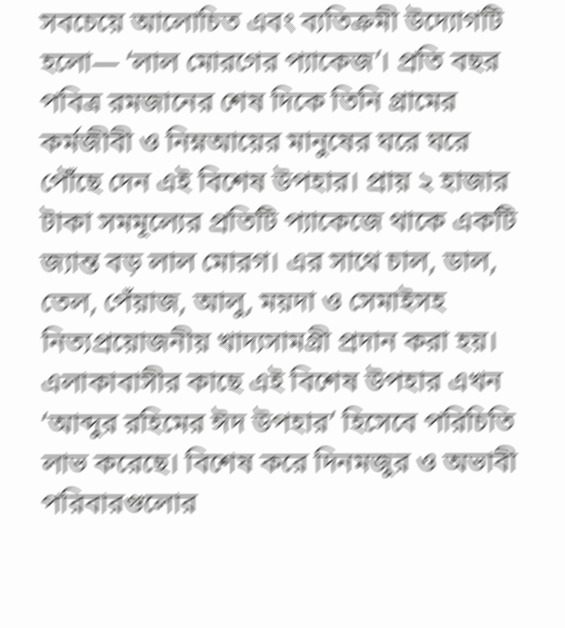সবচেয়ে আলোচিত এবং ব্যতিক্রমী উদ্যোগটি হলো— ‘লাল মোরগের প্যাকেজ’। প্রতি বছর পবিত্র রমজানের শেষ দিকে তিনি গ্রামের কর্মজীবী ও নিম্নআয়ের মানুষের ঘরে ঘরে পৌঁছে দেন এই বিশেষ উপহার। প্রায় ২ হাজার টাকা সমমূল্যের প্রতিটি প্যাকেজে থাকে একটি জ্যান্ত বড় লাল মোরগ। এর সাথে চাল, ডাল, তেল, পেঁয়াজ, আলু, ময়দা ও সেমাইসহ নিত্যপ্রয়োজনীয় খাদ্যসামগ্রী প্রদান করা হয়।
এলাকাবাসীর কাছে এই বিশেষ উপহার এখন ‘আব্দুর রহিমের ঈদ উপহার’ হিসেবে পরিচিতি লাভ করেছে। বিশেষ করে দিনমজুর ও অভাবী পরিবারগুলোর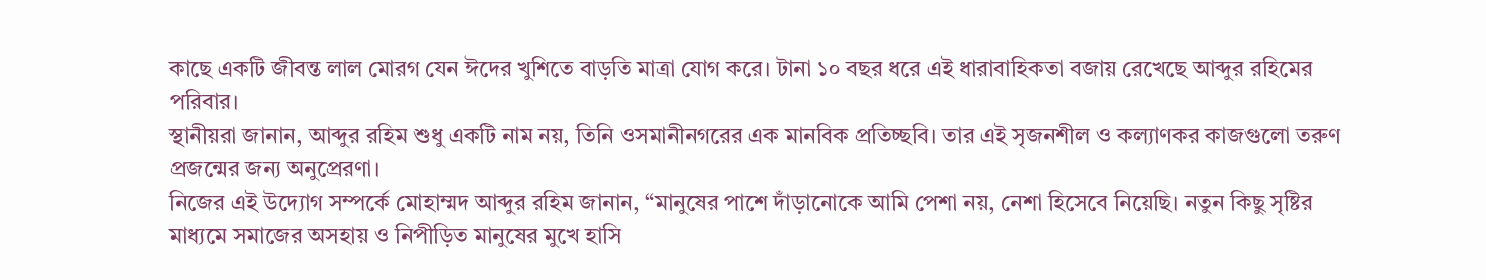কাছে একটি জীবন্ত লাল মোরগ যেন ঈদের খুশিতে বাড়তি মাত্রা যোগ করে। টানা ১০ বছর ধরে এই ধারাবাহিকতা বজায় রেখেছে আব্দুর রহিমের পরিবার।
স্থানীয়রা জানান, আব্দুর রহিম শুধু একটি নাম নয়, তিনি ওসমানীনগরের এক মানবিক প্রতিচ্ছবি। তার এই সৃজনশীল ও কল্যাণকর কাজগুলো তরুণ প্রজন্মের জন্য অনুপ্রেরণা।
নিজের এই উদ্যোগ সম্পর্কে মোহাম্মদ আব্দুর রহিম জানান, “মানুষের পাশে দাঁড়ানোকে আমি পেশা নয়, নেশা হিসেবে নিয়েছি। নতুন কিছু সৃষ্টির মাধ্যমে সমাজের অসহায় ও নিপীড়িত মানুষের মুখে হাসি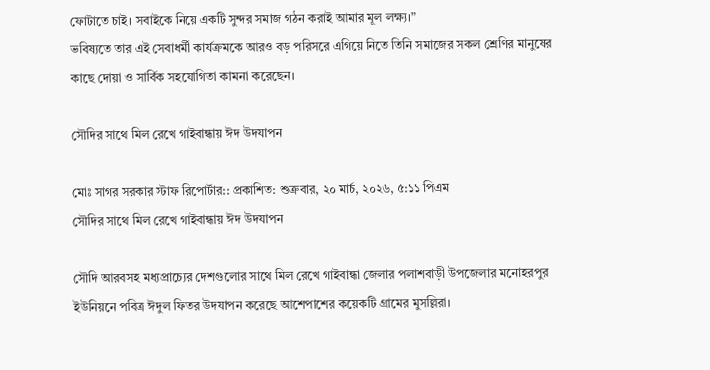ফোটাতে চাই। সবাইকে নিয়ে একটি সুন্দর সমাজ গঠন করাই আমার মূল লক্ষ্য।”
ভবিষ্যতে তার এই সেবাধর্মী কার্যক্রমকে আরও বড় পরিসরে এগিয়ে নিতে তিনি সমাজের সকল শ্রেণির মানুষের কাছে দোয়া ও সার্বিক সহযোগিতা কামনা করেছেন।

সৌদির সাথে মিল রেখে গাইবান্ধায় ঈদ উদযাপন

মোঃ সাগর সরকার স্টাফ রিপোর্টার:: প্রকাশিত: শুক্রবার, ২০ মার্চ, ২০২৬, ৫:১১ পিএম
সৌদির সাথে মিল রেখে গাইবান্ধায় ঈদ উদযাপন

সৌদি আরবসহ মধ্যপ্রাচ্যের দেশগুলোর সাথে মিল রেখে গাইবান্ধা জেলার পলাশবাড়ী উপজেলার মনোহরপুর ইউনিয়নে পবিত্র ঈদুল ফিতর উদযাপন করেছে আশেপাশের কয়েকটি গ্রামের মুসল্লিরা।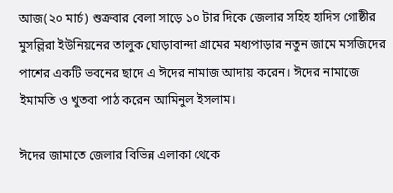আজ(২০ মার্চ) শুক্রবার বেলা সাড়ে ১০ টার দিকে জেলার সহিহ হাদিস গোষ্ঠীর মুসল্লিরা ইউনিয়নের তালুক ঘোড়াবান্দা গ্রামের মধ্যপাড়ার নতুন জামে মসজিদের পাশের একটি ভবনের ছাদে এ ঈদের নামাজ আদায় করেন। ঈদের নামাজে ইমামতি ও খুতবা পাঠ করেন আমিনুল ইসলাম।

ঈদের জামাতে জেলার বিভিন্ন এলাকা থেকে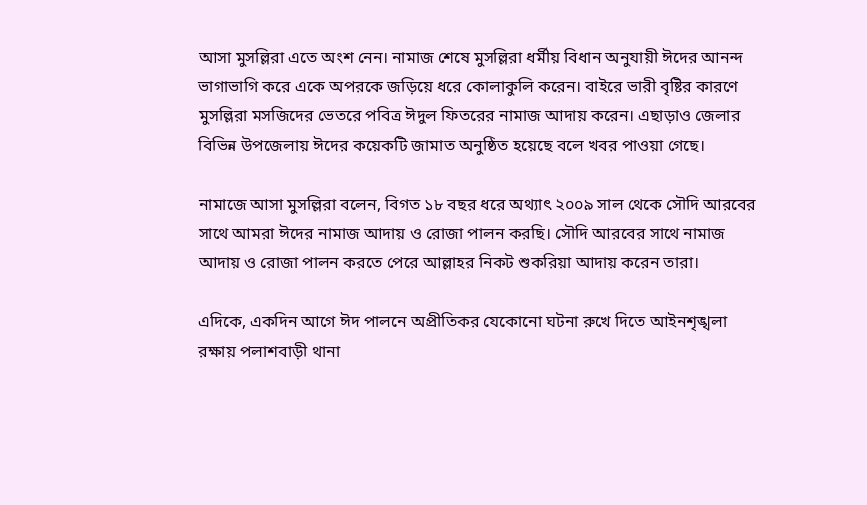আসা মুসল্লিরা এতে অংশ নেন। নামাজ শেষে মুসল্লিরা ধর্মীয় বিধান অনুযায়ী ঈদের আনন্দ ভাগাভাগি করে একে অপরকে জড়িয়ে ধরে কোলাকুলি করেন। বাইরে ভারী বৃষ্টির কারণে মুসল্লিরা মসজিদের ভেতরে পবিত্র ঈদুল ফিতরের নামাজ আদায় করেন। এছাড়াও জেলার বিভিন্ন উপজেলায় ঈদের কয়েকটি জামাত অনুষ্ঠিত হয়েছে বলে খবর পাওয়া গেছে।

নামাজে আসা মুসল্লিরা বলেন, বিগত ১৮ বছর ধরে অথ্যাৎ ২০০৯ সাল থেকে সৌদি আরবের সাথে আমরা ঈদের নামাজ আদায় ও রোজা পালন করছি। সৌদি আরবের সাথে নামাজ আদায় ও রোজা পালন করতে পেরে আল্লাহর নিকট শুকরিয়া আদায় করেন তারা।

এদিকে, একদিন আগে ঈদ পালনে অপ্রীতিকর যেকোনো ঘটনা রুখে দিতে আইনশৃঙ্খলা রক্ষায় পলাশবাড়ী থানা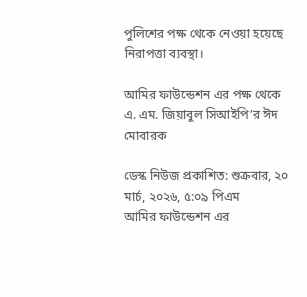পুলিশের পক্ষ থেকে নেওয়া হয়েছে নিরাপত্তা ব্যবস্থা।

আমির ফাউন্ডেশন এর পক্ষ থেকে এ. এম. জিয়াবুল সিআইপি’র ঈদ মোবারক

ডেস্ক নিউজ প্রকাশিত: শুক্রবার, ২০ মার্চ, ২০২৬, ৫:০৯ পিএম
আমির ফাউন্ডেশন এর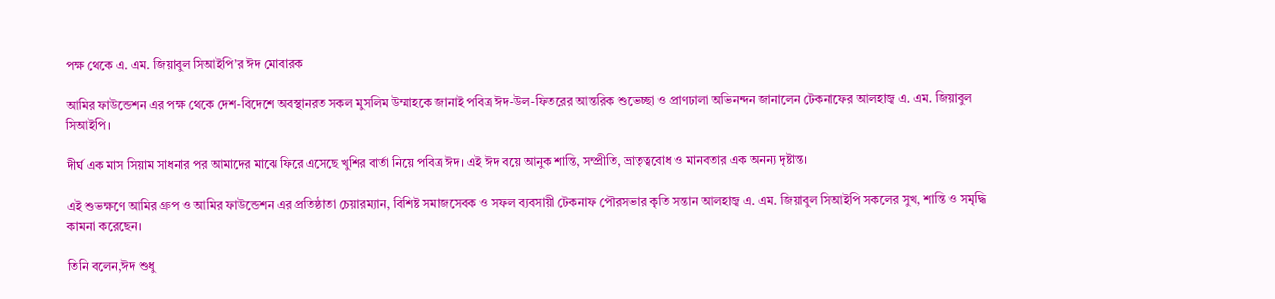পক্ষ থেকে এ. এম. জিয়াবুল সিআইপি’র ঈদ মোবারক

আমির ফাউন্ডেশন এর পক্ষ থেকে দেশ-বিদেশে অবস্থানরত সকল মুসলিম উম্মাহকে জানাই পবিত্র ঈদ-উল-ফিতরের আন্তরিক শুভেচ্ছা ও প্রাণঢালা অভিনন্দন জানালেন টেকনাফের আলহাজ্ব এ. এম. জিয়াবুল সিআইপি।

দীর্ঘ এক মাস সিয়াম সাধনার পর আমাদের মাঝে ফিরে এসেছে খুশির বার্তা নিয়ে পবিত্র ঈদ। এই ঈদ বয়ে আনুক শান্তি, সম্প্রীতি, ভ্রাতৃত্ববোধ ও মানবতার এক অনন্য দৃষ্টান্ত।

এই শুভক্ষণে আমির গ্রুপ ও আমির ফাউন্ডেশন এর প্রতিষ্ঠাতা চেয়ারম্যান, বিশিষ্ট সমাজসেবক ও সফল ব্যবসায়ী টেকনাফ পৌরসভার কৃতি সন্তান আলহাজ্ব এ. এম. জিয়াবুল সিআইপি সকলের সুখ, শান্তি ও সমৃদ্ধি কামনা করেছেন।

তিনি বলেন,ঈদ শুধু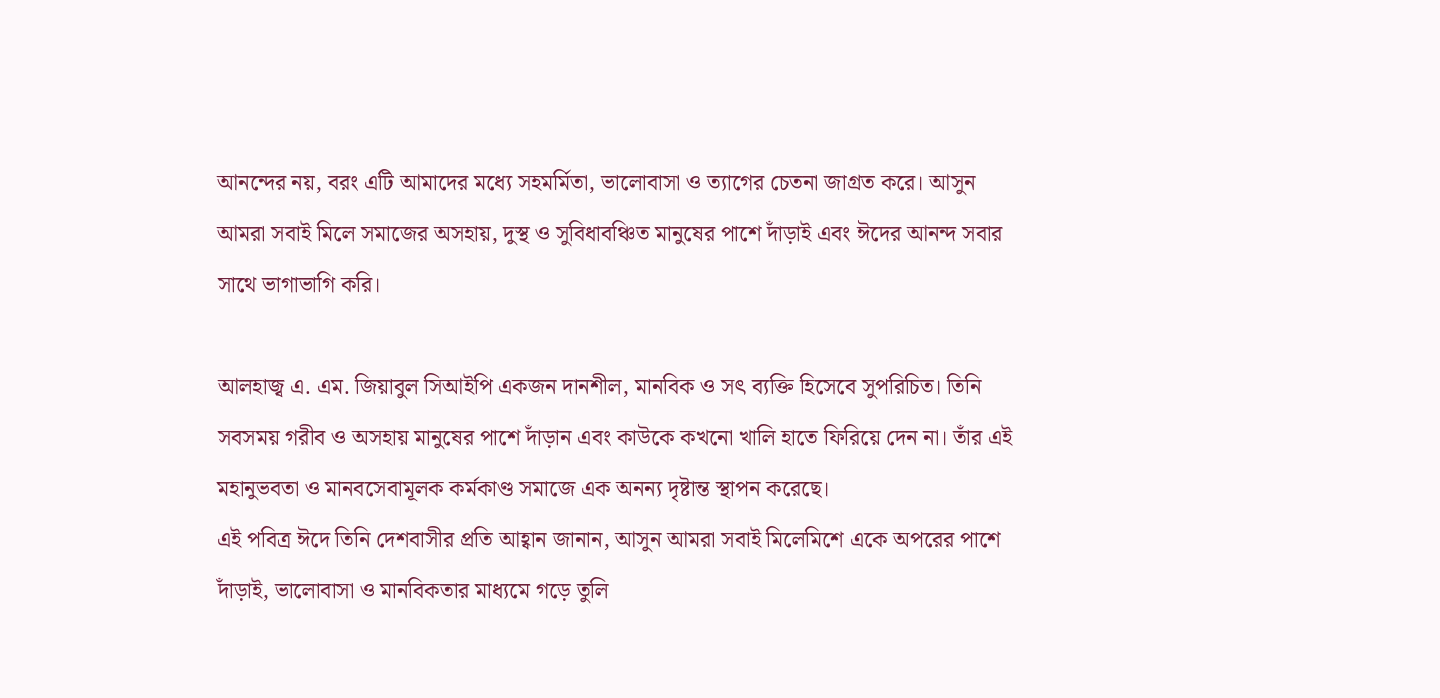আনন্দের নয়, বরং এটি আমাদের মধ্যে সহমর্মিতা, ভালোবাসা ও ত্যাগের চেতনা জাগ্রত করে। আসুন আমরা সবাই মিলে সমাজের অসহায়, দুস্থ ও সুবিধাবঞ্চিত মানুষের পাশে দাঁড়াই এবং ঈদের আনন্দ সবার সাথে ভাগাভাগি করি।

আলহাজ্ব এ. এম. জিয়াবুল সিআইপি একজন দানশীল, মানবিক ও সৎ ব্যক্তি হিসেবে সুপরিচিত। তিনি সবসময় গরীব ও অসহায় মানুষের পাশে দাঁড়ান এবং কাউকে কখনো খালি হাতে ফিরিয়ে দেন না। তাঁর এই মহানুভবতা ও মানবসেবামূলক কর্মকাণ্ড সমাজে এক অনন্য দৃষ্টান্ত স্থাপন করেছে।
এই পবিত্র ঈদে তিনি দেশবাসীর প্রতি আহ্বান জানান, আসুন আমরা সবাই মিলেমিশে একে অপরের পাশে দাঁড়াই, ভালোবাসা ও মানবিকতার মাধ্যমে গড়ে তুলি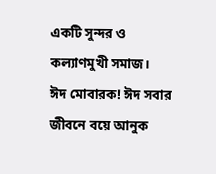একটি সুন্দর ও কল্যাণমুখী সমাজ।
ঈদ মোবারক! ঈদ সবার জীবনে বয়ে আনুক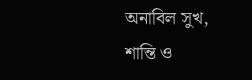অনাবিল সুখ, শান্তি ও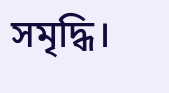সমৃদ্ধি।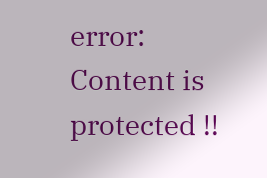error: Content is protected !!